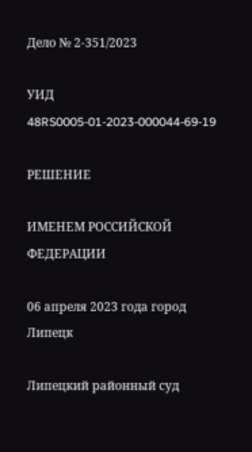Дело № 2-351/2023

УИД 48RS0005-01-2023-000044-69-19

РЕШЕНИЕ

ИМЕНЕМ РОССИЙСКОЙ ФЕДЕРАЦИИ

06 апреля 2023 года город Липецк

Липецкий районный суд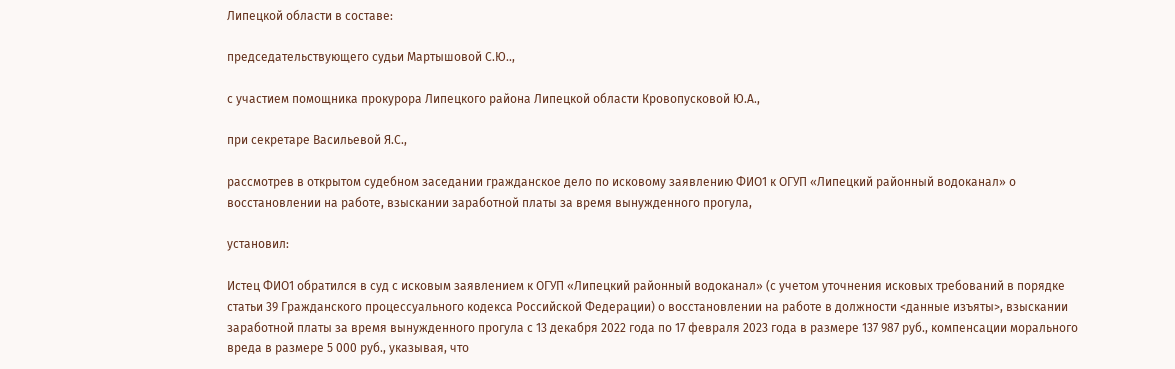Липецкой области в составе:

председательствующего судьи Мартышовой С.Ю..,

с участием помощника прокурора Липецкого района Липецкой области Кровопусковой Ю.А.,

при секретаре Васильевой Я.С.,

рассмотрев в открытом судебном заседании гражданское дело по исковому заявлению ФИО1 к ОГУП «Липецкий районный водоканал» о восстановлении на работе, взыскании заработной платы за время вынужденного прогула,

установил:

Истец ФИО1 обратился в суд с исковым заявлением к ОГУП «Липецкий районный водоканал» (с учетом уточнения исковых требований в порядке статьи 39 Гражданского процессуального кодекса Российской Федерации) о восстановлении на работе в должности <данные изъяты>, взыскании заработной платы за время вынужденного прогула с 13 декабря 2022 года по 17 февраля 2023 года в размере 137 987 руб., компенсации морального вреда в размере 5 000 руб., указывая, что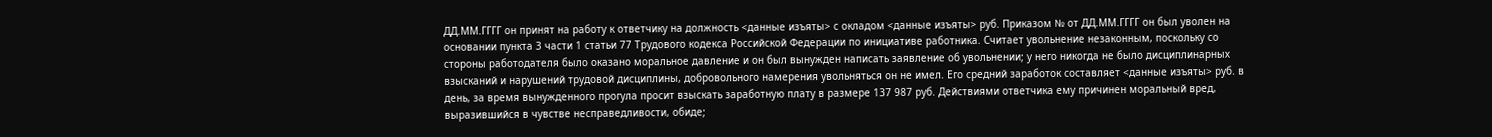ДД.ММ.ГГГГ он принят на работу к ответчику на должность <данные изъяты> с окладом <данные изъяты> руб. Приказом № от ДД.ММ.ГГГГ он был уволен на основании пункта 3 части 1 статьи 77 Трудового кодекса Российской Федерации по инициативе работника. Считает увольнение незаконным, поскольку со стороны работодателя было оказано моральное давление и он был вынужден написать заявление об увольнении; у него никогда не было дисциплинарных взысканий и нарушений трудовой дисциплины, добровольного намерения увольняться он не имел. Его средний заработок составляет <данные изъяты> руб. в день, за время вынужденного прогула просит взыскать заработную плату в размере 137 987 руб. Действиями ответчика ему причинен моральный вред, выразившийся в чувстве несправедливости, обиде;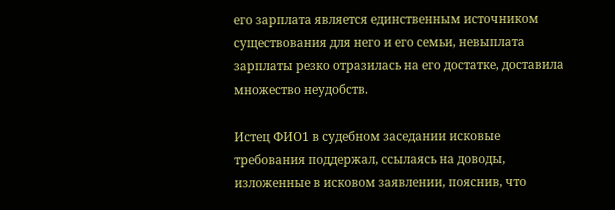его зарплата является единственным источником существования для него и его семьи, невыплата зарплаты резко отразилась на его достатке, доставила множество неудобств.

Истец ФИО1 в судебном заседании исковые требования поддержал, ссылаясь на доводы, изложенные в исковом заявлении, пояснив, что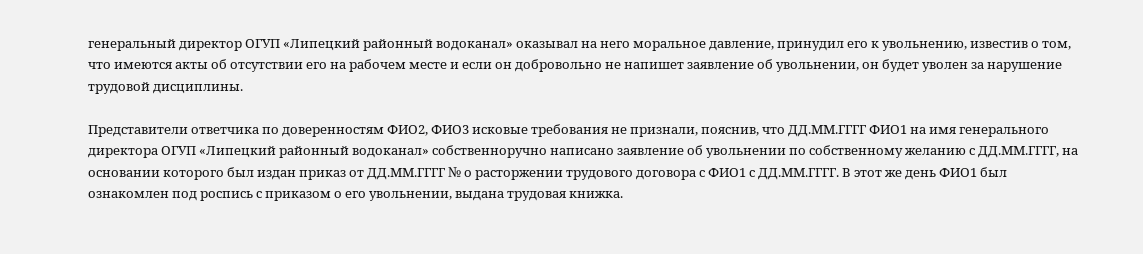генеральный директор ОГУП «Липецкий районный водоканал» оказывал на него моральное давление, принудил его к увольнению, известив о том, что имеются акты об отсутствии его на рабочем месте и если он добровольно не напишет заявление об увольнении, он будет уволен за нарушение трудовой дисциплины.

Представители ответчика по доверенностям ФИО2, ФИО3 исковые требования не признали, пояснив, что ДД.ММ.ГГГГ ФИО1 на имя генерального директора ОГУП «Липецкий районный водоканал» собственноручно написано заявление об увольнении по собственному желанию с ДД.ММ.ГГГГ, на основании которого был издан приказ от ДД.ММ.ГГГГ № о расторжении трудового договора с ФИО1 с ДД.ММ.ГГГГ. В этот же день ФИО1 был ознакомлен под роспись с приказом о его увольнении, выдана трудовая книжка.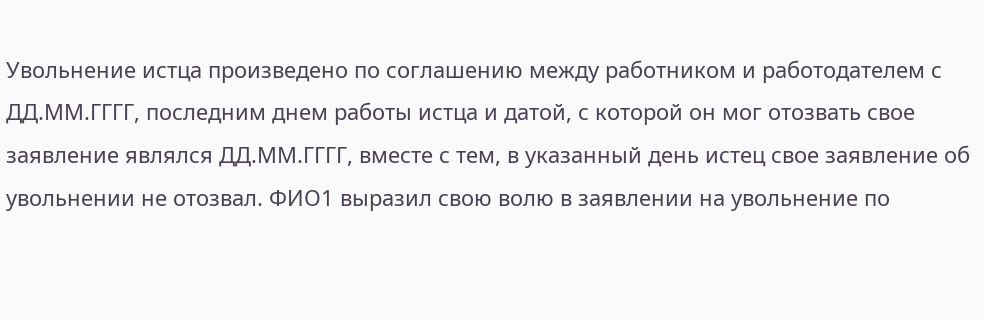Увольнение истца произведено по соглашению между работником и работодателем с ДД.ММ.ГГГГ, последним днем работы истца и датой, с которой он мог отозвать свое заявление являлся ДД.ММ.ГГГГ, вместе с тем, в указанный день истец свое заявление об увольнении не отозвал. ФИО1 выразил свою волю в заявлении на увольнение по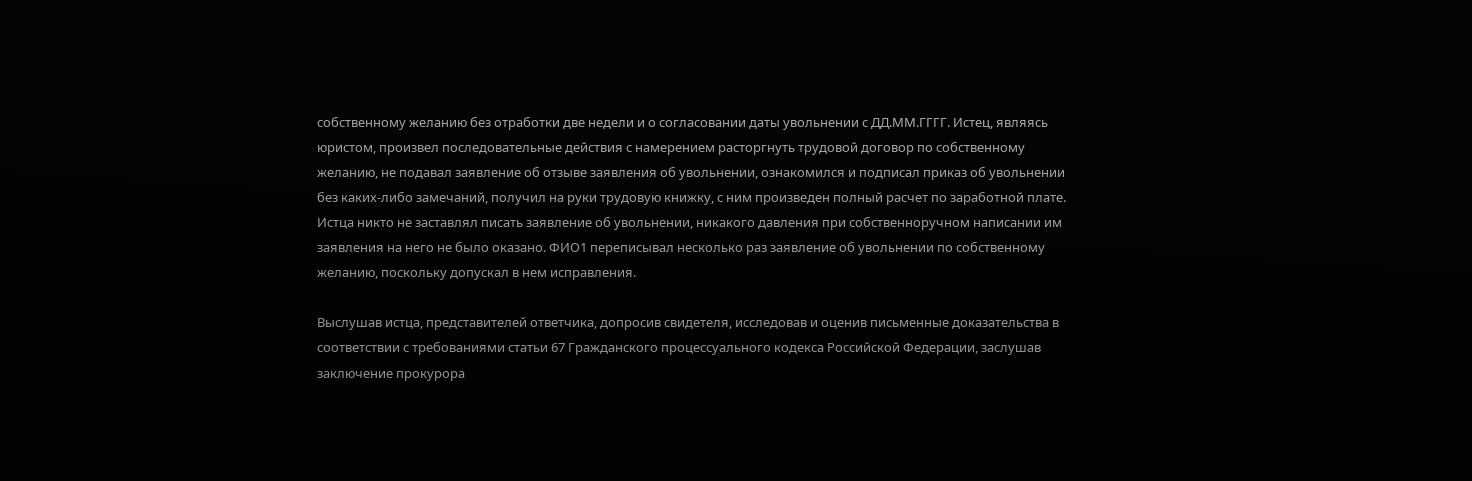собственному желанию без отработки две недели и о согласовании даты увольнении с ДД.ММ.ГГГГ. Истец, являясь юристом, произвел последовательные действия с намерением расторгнуть трудовой договор по собственному желанию, не подавал заявление об отзыве заявления об увольнении, ознакомился и подписал приказ об увольнении без каких-либо замечаний, получил на руки трудовую книжку, с ним произведен полный расчет по заработной плате. Истца никто не заставлял писать заявление об увольнении, никакого давления при собственноручном написании им заявления на него не было оказано. ФИО1 переписывал несколько раз заявление об увольнении по собственному желанию, поскольку допускал в нем исправления.

Выслушав истца, представителей ответчика, допросив свидетеля, исследовав и оценив письменные доказательства в соответствии с требованиями статьи 67 Гражданского процессуального кодекса Российской Федерации, заслушав заключение прокурора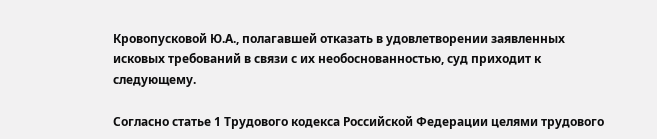Кровопусковой Ю.А., полагавшей отказать в удовлетворении заявленных исковых требований в связи с их необоснованностью, суд приходит к следующему.

Согласно статье 1 Трудового кодекса Российской Федерации целями трудового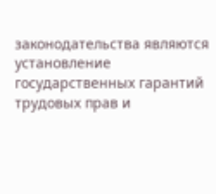законодательства являются установление государственных гарантий трудовых прав и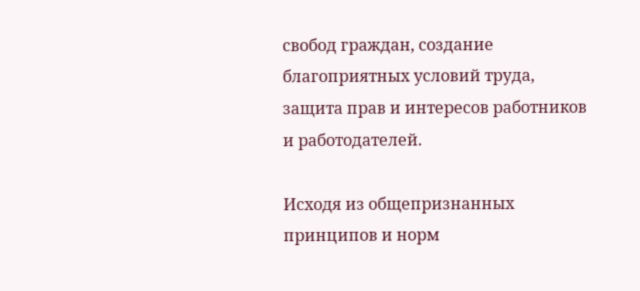свобод граждан, создание благоприятных условий труда, защита прав и интересов работников и работодателей.

Исходя из общепризнанных принципов и норм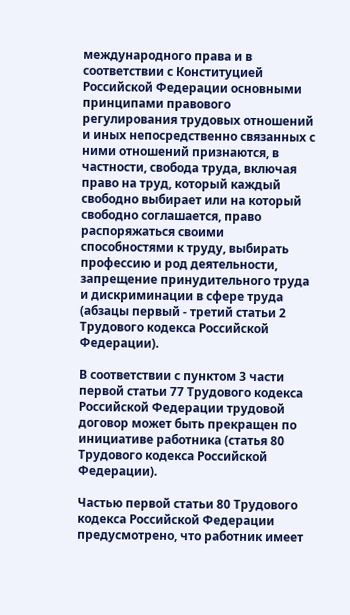международного права и в соответствии с Конституцией Российской Федерации основными принципами правового регулирования трудовых отношений и иных непосредственно связанных с ними отношений признаются, в частности, свобода труда, включая право на труд, который каждый свободно выбирает или на который свободно соглашается, право распоряжаться своими способностями к труду, выбирать профессию и род деятельности, запрещение принудительного труда и дискриминации в сфере труда (абзацы первый - третий статьи 2 Трудового кодекса Российской Федерации).

В соответствии с пунктом 3 части первой статьи 77 Трудового кодекса Российской Федерации трудовой договор может быть прекращен по инициативе работника (статья 80 Трудового кодекса Российской Федерации).

Частью первой статьи 80 Трудового кодекса Российской Федерации предусмотрено, что работник имеет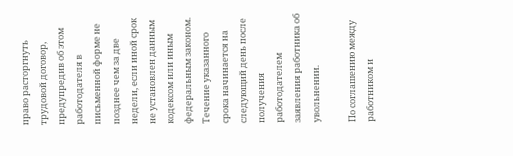право расторгнуть трудовой договор, предупредив об этом работодателя в письменной форме не позднее чем за две недели, если иной срок не установлен данным кодексом или иным федеральным законом. Течение указанного срока начинается на следующий день после получения работодателем заявления работника об увольнении.

По соглашению между работником и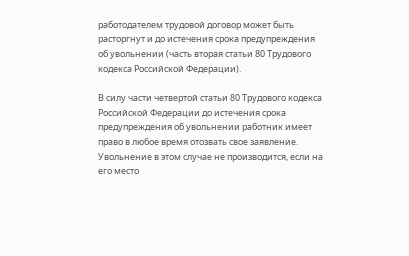работодателем трудовой договор может быть расторгнут и до истечения срока предупреждения об увольнении (часть вторая статьи 80 Трудового кодекса Российской Федерации).

В силу части четвертой статьи 80 Трудового кодекса Российской Федерации до истечения срока предупреждения об увольнении работник имеет право в любое время отозвать свое заявление. Увольнение в этом случае не производится, если на его место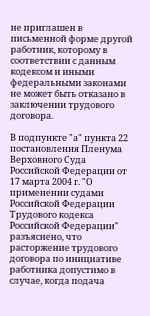не приглашен в письменной форме другой работник, которому в соответствии с данным кодексом и иными федеральными законами не может быть отказано в заключении трудового договора.

В подпункте "а" пункта 22 постановления Пленума Верховного Суда Российской Федерации от 17 марта 2004 г. "О применении судами Российской Федерации Трудового кодекса Российской Федерации" разъяснено, что расторжение трудового договора по инициативе работника допустимо в случае, когда подача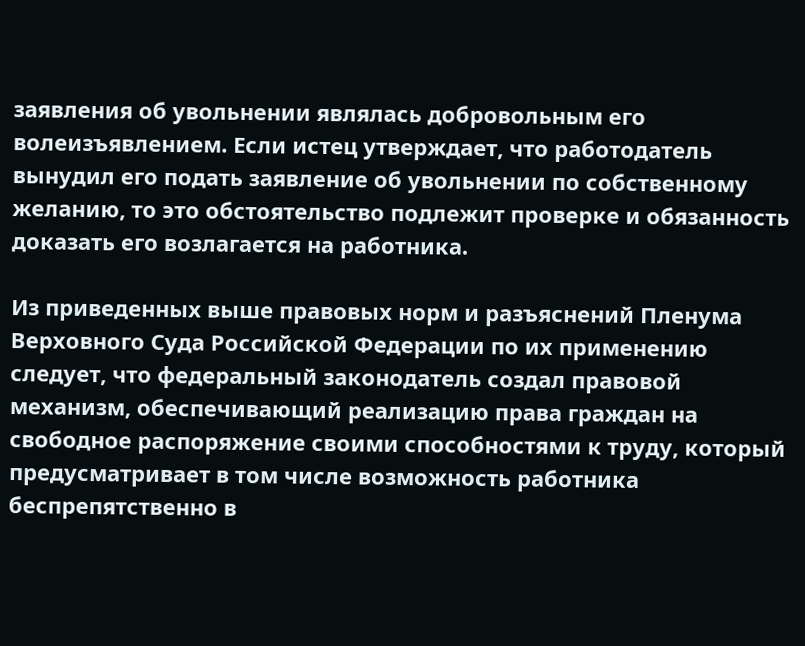заявления об увольнении являлась добровольным его волеизъявлением. Если истец утверждает, что работодатель вынудил его подать заявление об увольнении по собственному желанию, то это обстоятельство подлежит проверке и обязанность доказать его возлагается на работника.

Из приведенных выше правовых норм и разъяснений Пленума Верховного Суда Российской Федерации по их применению следует, что федеральный законодатель создал правовой механизм, обеспечивающий реализацию права граждан на свободное распоряжение своими способностями к труду, который предусматривает в том числе возможность работника беспрепятственно в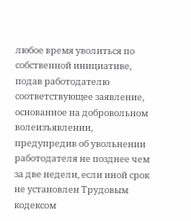любое время уволиться по собственной инициативе, подав работодателю соответствующее заявление, основанное на добровольном волеизъявлении, предупредив об увольнении работодателя не позднее чем за две недели, если иной срок не установлен Трудовым кодексом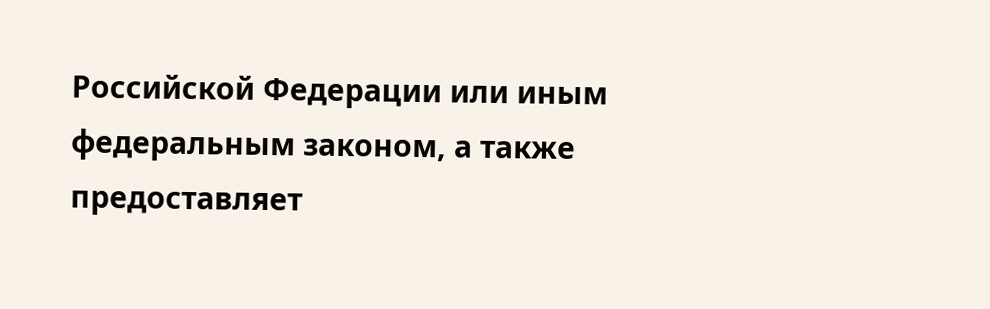Российской Федерации или иным федеральным законом, а также предоставляет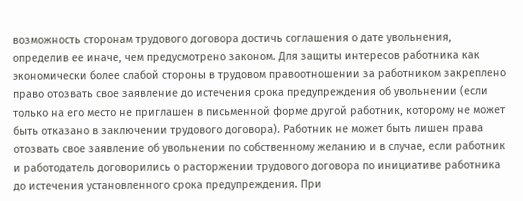возможность сторонам трудового договора достичь соглашения о дате увольнения, определив ее иначе, чем предусмотрено законом. Для защиты интересов работника как экономически более слабой стороны в трудовом правоотношении за работником закреплено право отозвать свое заявление до истечения срока предупреждения об увольнении (если только на его место не приглашен в письменной форме другой работник, которому не может быть отказано в заключении трудового договора). Работник не может быть лишен права отозвать свое заявление об увольнении по собственному желанию и в случае, если работник и работодатель договорились о расторжении трудового договора по инициативе работника до истечения установленного срока предупреждения. При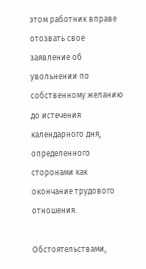этом работник вправе отозвать свое заявление об увольнении по собственному желанию до истечения календарного дня, определенного сторонами как окончание трудового отношения.

Обстоятельствами,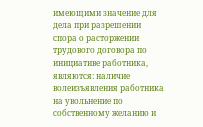имеющими значение для дела при разрешении спора о расторжении трудового договора по инициативе работника, являются: наличие волеизъявления работника на увольнение по собственному желанию и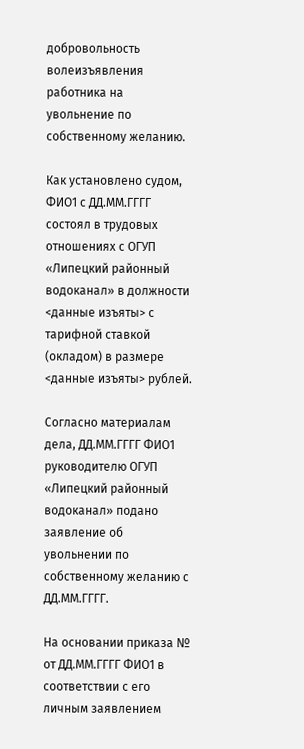добровольность волеизъявления работника на увольнение по собственному желанию.

Как установлено судом, ФИО1 с ДД.ММ.ГГГГ состоял в трудовых отношениях с ОГУП «Липецкий районный водоканал» в должности <данные изъяты> с тарифной ставкой (окладом) в размере <данные изъяты> рублей.

Согласно материалам дела, ДД.ММ.ГГГГ ФИО1 руководителю ОГУП «Липецкий районный водоканал» подано заявление об увольнении по собственному желанию с ДД.ММ.ГГГГ.

На основании приказа № от ДД.ММ.ГГГГ ФИО1 в соответствии с его личным заявлением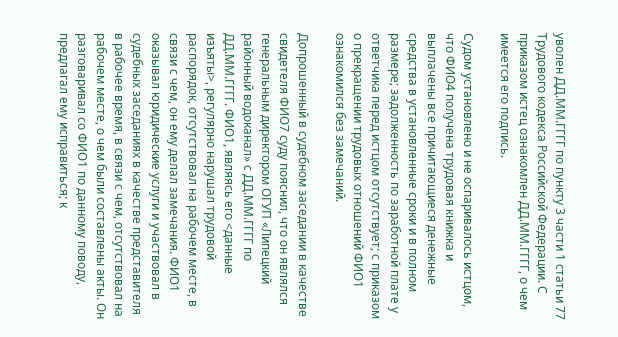уволен ДД.ММ.ГГГГ по пункту 3 части 1 статьи 77 Трудового кодекса Российской Федерации. С приказом истец ознакомлен ДД.ММ.ГГГГ, о чем имеется его подпись.

Судом установлено и не оспаривалось истцом, что ФИО4 получена трудовая книжка и выплачены все причитающиеся денежные средства в установленные сроки и в полном размере; задолженность по заработной плате у ответчика перед истцом отсутствует; с приказом о прекращении трудовых отношений ФИО1 ознакомился без замечаний.

Допрошенный в судебном заседании в качестве свидетеля ФИО7 суду пояснил, что он являлся генеральным директором ОГУП «Липецкий районный водоканал» с ДД.ММ.ГГГГ по ДД.ММ.ГГГГ. ФИО1, являясь его <данные изъяты>, регулярно нарушал трудовой распорядок, отсутствовал на рабочем месте, в связи с чем, он ему делал замечания. ФИО1 оказывал юридические услуги и участвовал в судебных заседаниях в качестве представителя в рабочее время, в связи с чем, отсутствовал на рабочем месте, о чем были составлены акты. Он разговаривал со ФИО1 по данному поводу, предлагал ему исправиться; к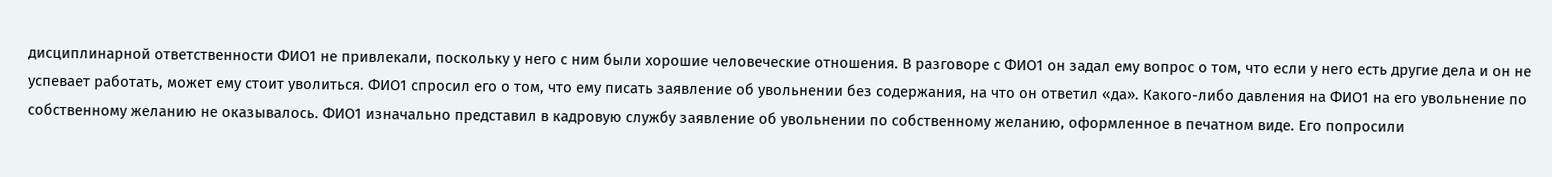дисциплинарной ответственности ФИО1 не привлекали, поскольку у него с ним были хорошие человеческие отношения. В разговоре с ФИО1 он задал ему вопрос о том, что если у него есть другие дела и он не успевает работать, может ему стоит уволиться. ФИО1 спросил его о том, что ему писать заявление об увольнении без содержания, на что он ответил «да». Какого-либо давления на ФИО1 на его увольнение по собственному желанию не оказывалось. ФИО1 изначально представил в кадровую службу заявление об увольнении по собственному желанию, оформленное в печатном виде. Его попросили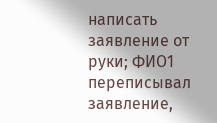написать заявление от руки; ФИО1 переписывал заявление,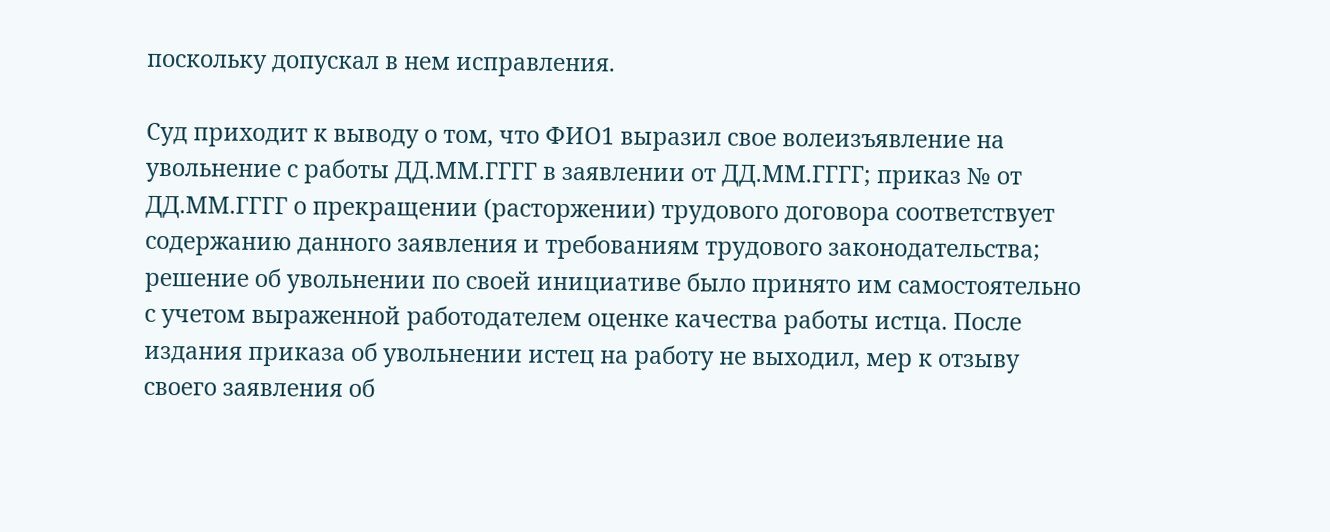поскольку допускал в нем исправления.

Суд приходит к выводу о том, что ФИО1 выразил свое волеизъявление на увольнение с работы ДД.ММ.ГГГГ в заявлении от ДД.ММ.ГГГГ; приказ № от ДД.ММ.ГГГГ о прекращении (расторжении) трудового договора соответствует содержанию данного заявления и требованиям трудового законодательства; решение об увольнении по своей инициативе было принято им самостоятельно с учетом выраженной работодателем оценке качества работы истца. После издания приказа об увольнении истец на работу не выходил, мер к отзыву своего заявления об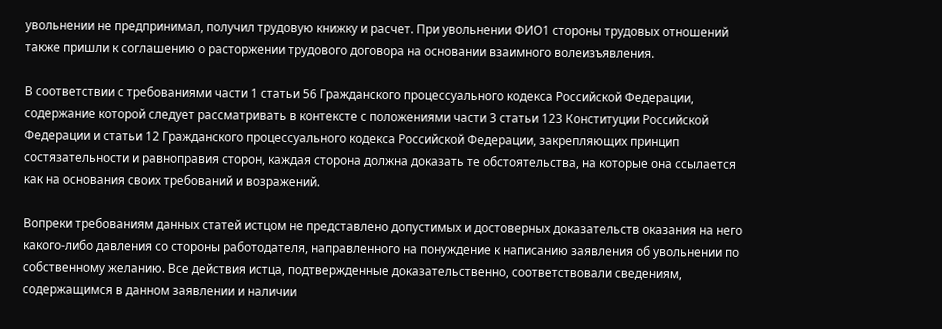увольнении не предпринимал, получил трудовую книжку и расчет. При увольнении ФИО1 стороны трудовых отношений также пришли к соглашению о расторжении трудового договора на основании взаимного волеизъявления.

В соответствии с требованиями части 1 статьи 56 Гражданского процессуального кодекса Российской Федерации, содержание которой следует рассматривать в контексте с положениями части 3 статьи 123 Конституции Российской Федерации и статьи 12 Гражданского процессуального кодекса Российской Федерации, закрепляющих принцип состязательности и равноправия сторон, каждая сторона должна доказать те обстоятельства, на которые она ссылается как на основания своих требований и возражений.

Вопреки требованиям данных статей истцом не представлено допустимых и достоверных доказательств оказания на него какого-либо давления со стороны работодателя, направленного на понуждение к написанию заявления об увольнении по собственному желанию. Все действия истца, подтвержденные доказательственно, соответствовали сведениям, содержащимся в данном заявлении и наличии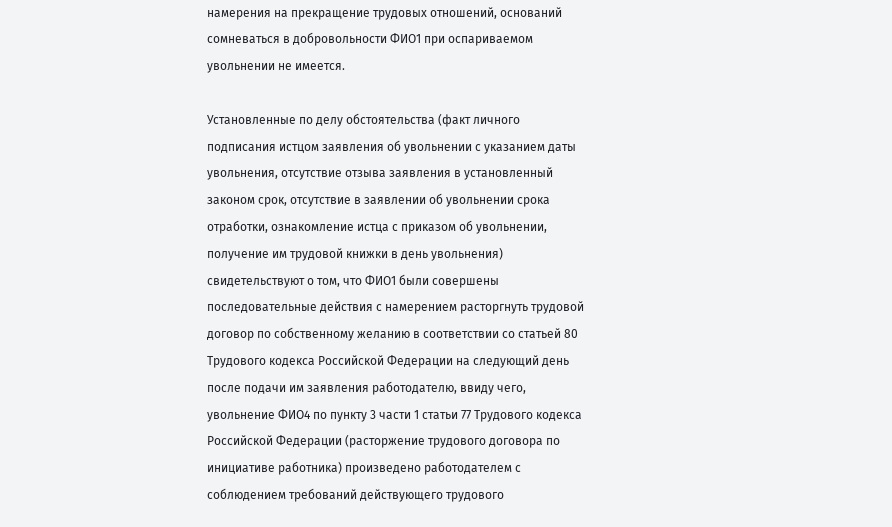намерения на прекращение трудовых отношений, оснований сомневаться в добровольности ФИО1 при оспариваемом увольнении не имеется.

Установленные по делу обстоятельства (факт личного подписания истцом заявления об увольнении с указанием даты увольнения, отсутствие отзыва заявления в установленный законом срок, отсутствие в заявлении об увольнении срока отработки, ознакомление истца с приказом об увольнении, получение им трудовой книжки в день увольнения) свидетельствуют о том, что ФИО1 были совершены последовательные действия с намерением расторгнуть трудовой договор по собственному желанию в соответствии со статьей 80 Трудового кодекса Российской Федерации на следующий день после подачи им заявления работодателю, ввиду чего, увольнение ФИО4 по пункту 3 части 1 статьи 77 Трудового кодекса Российской Федерации (расторжение трудового договора по инициативе работника) произведено работодателем с соблюдением требований действующего трудового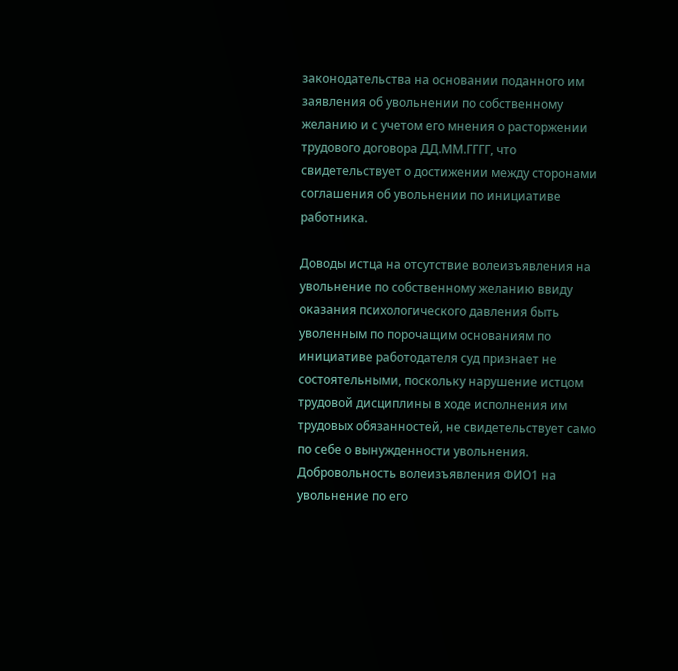законодательства на основании поданного им заявления об увольнении по собственному желанию и с учетом его мнения о расторжении трудового договора ДД.ММ.ГГГГ, что свидетельствует о достижении между сторонами соглашения об увольнении по инициативе работника.

Доводы истца на отсутствие волеизъявления на увольнение по собственному желанию ввиду оказания психологического давления быть уволенным по порочащим основаниям по инициативе работодателя суд признает не состоятельными, поскольку нарушение истцом трудовой дисциплины в ходе исполнения им трудовых обязанностей, не свидетельствует само по себе о вынужденности увольнения. Добровольность волеизъявления ФИО1 на увольнение по его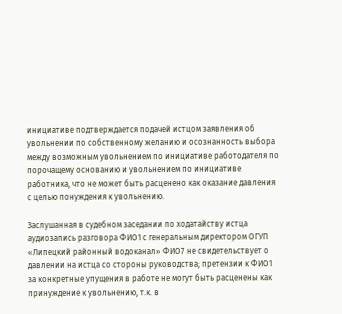инициативе подтверждается подачей истцом заявления об увольнении по собственному желанию и осознанность выбора между возможным увольнением по инициативе работодателя по порочащему основанию и увольнением по инициативе работника, что не может быть расценено как оказание давления с целью понуждения к увольнению.

Заслушанная в судебном заседании по ходатайству истца аудиозапись разговора ФИО1 с генеральным директором ОГУП «Липецкий районный водоканал» ФИО7 не свидетельствует о давлении на истца со стороны руководства; претензии к ФИО1 за конкретные упущения в работе не могут быть расценены как принуждение к увольнению, т.к. в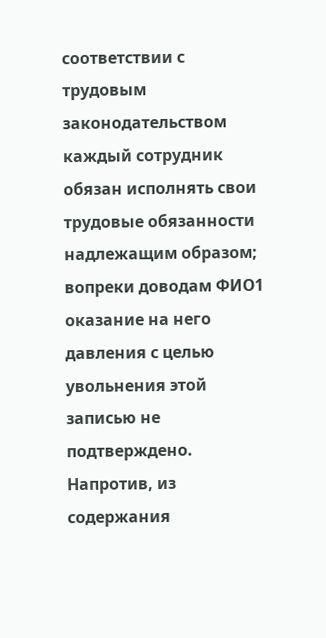соответствии с трудовым законодательством каждый сотрудник обязан исполнять свои трудовые обязанности надлежащим образом; вопреки доводам ФИО1 оказание на него давления с целью увольнения этой записью не подтверждено. Напротив, из содержания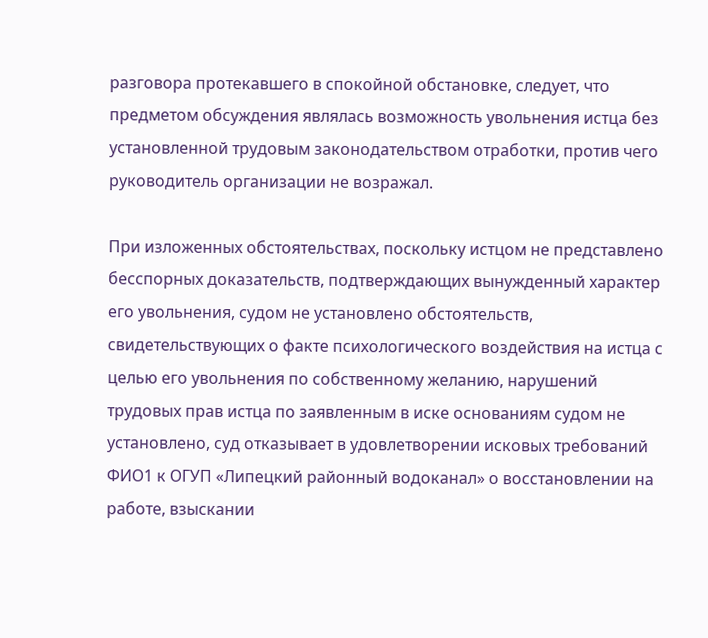разговора протекавшего в спокойной обстановке, следует, что предметом обсуждения являлась возможность увольнения истца без установленной трудовым законодательством отработки, против чего руководитель организации не возражал.

При изложенных обстоятельствах, поскольку истцом не представлено бесспорных доказательств, подтверждающих вынужденный характер его увольнения, судом не установлено обстоятельств, свидетельствующих о факте психологического воздействия на истца с целью его увольнения по собственному желанию, нарушений трудовых прав истца по заявленным в иске основаниям судом не установлено, суд отказывает в удовлетворении исковых требований ФИО1 к ОГУП «Липецкий районный водоканал» о восстановлении на работе, взыскании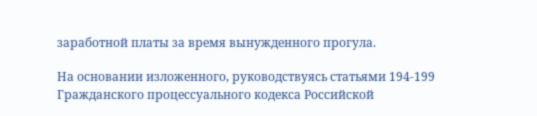заработной платы за время вынужденного прогула.

На основании изложенного, руководствуясь статьями 194-199 Гражданского процессуального кодекса Российской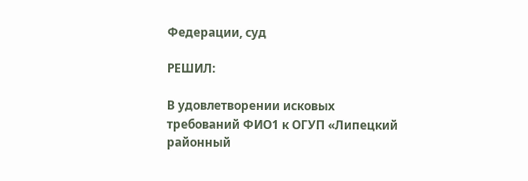Федерации, суд

РЕШИЛ:

В удовлетворении исковых требований ФИО1 к ОГУП «Липецкий районный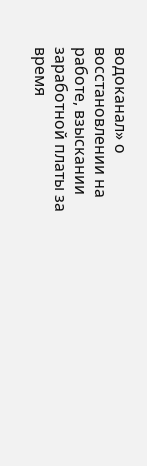водоканал» о восстановлении на работе, взыскании заработной платы за время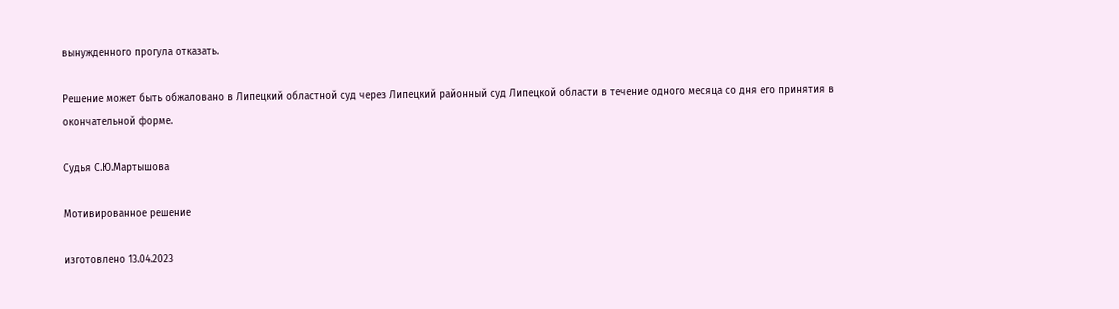вынужденного прогула отказать.

Решение может быть обжаловано в Липецкий областной суд через Липецкий районный суд Липецкой области в течение одного месяца со дня его принятия в окончательной форме.

Судья С.Ю.Мартышова

Мотивированное решение

изготовлено 13.04.2023